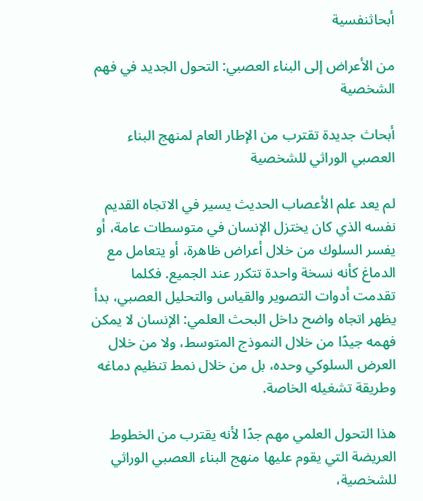أبحاثنفسية

من الأعراض إلى البناء العصبي: التحول الجديد في فهم الشخصية

أبحاث جديدة تقترب من الإطار العام لمنهج البناء العصبي الوراثي للشخصية

لم يعد علم الأعصاب الحديث يسير في الاتجاه القديم نفسه الذي كان يختزل الإنسان في متوسطات عامة، أو يفسر السلوك من خلال أعراض ظاهرة، أو يتعامل مع الدماغ كأنه نسخة واحدة تتكرر عند الجميع. فكلما تقدمت أدوات التصوير والقياس والتحليل العصبي، بدأ يظهر اتجاه واضح داخل البحث العلمي: الإنسان لا يمكن فهمه جيدًا من خلال النموذج المتوسط، ولا من خلال العرض السلوكي وحده، بل من خلال نمط تنظيم دماغه وطريقة تشغيله الخاصة.

هذا التحول العلمي مهم جدًا لأنه يقترب من الخطوط العريضة التي يقوم عليها منهج البناء العصبي الوراثي للشخصية،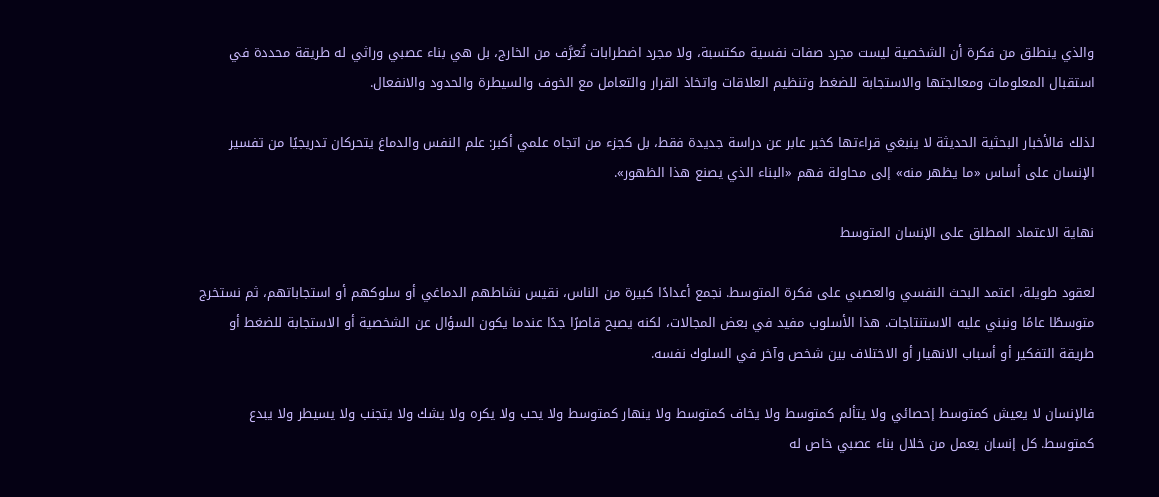والذي ينطلق من فكرة أن الشخصية ليست مجرد صفات نفسية مكتسبة، ولا مجرد اضطرابات تُعرَّف من الخارج، بل هي بناء عصبي وراثي له طريقة محددة في استقبال المعلومات ومعالجتها والاستجابة للضغط وتنظيم العلاقات واتخاذ القرار والتعامل مع الخوف والسيطرة والحدود والانفعال.

لذلك فالأخبار البحثية الحديثة لا ينبغي قراءتها كخبر عابر عن دراسة جديدة فقط، بل كجزء من اتجاه علمي أكبر: علم النفس والدماغ يتحركان تدريجيًا من تفسير الإنسان على أساس «ما يظهر منه» إلى محاولة فهم «البناء الذي يصنع هذا الظهور».

نهاية الاعتماد المطلق على الإنسان المتوسط

لعقود طويلة، اعتمد البحث النفسي والعصبي على فكرة المتوسط. نجمع أعدادًا كبيرة من الناس، نقيس نشاطهم الدماغي أو سلوكهم أو استجاباتهم، ثم نستخرج متوسطًا عامًا ونبني عليه الاستنتاجات. هذا الأسلوب مفيد في بعض المجالات، لكنه يصبح قاصرًا جدًا عندما يكون السؤال عن الشخصية أو الاستجابة للضغط أو طريقة التفكير أو أسباب الانهيار أو الاختلاف بين شخص وآخر في السلوك نفسه.

فالإنسان لا يعيش كمتوسط إحصائي ولا يتألم كمتوسط ولا يخاف كمتوسط ولا ينهار كمتوسط ولا يحب ولا يكره ولا يشك ولا يتجنب ولا يسيطر ولا يبدع كمتوسط. كل إنسان يعمل من خلال بناء عصبي خاص له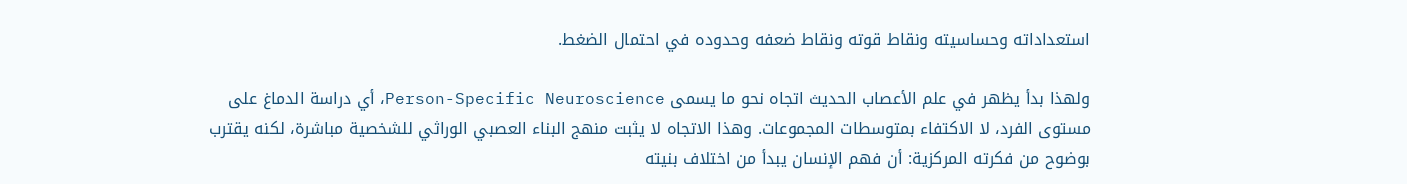استعداداته وحساسيته ونقاط قوته ونقاط ضعفه وحدوده في احتمال الضغط.

ولهذا بدأ يظهر في علم الأعصاب الحديث اتجاه نحو ما يسمى Person-Specific Neuroscience، أي دراسة الدماغ على مستوى الفرد، لا الاكتفاء بمتوسطات المجموعات. وهذا الاتجاه لا يثبت منهج البناء العصبي الوراثي للشخصية مباشرة، لكنه يقترب بوضوح من فكرته المركزية: أن فهم الإنسان يبدأ من اختلاف بنيته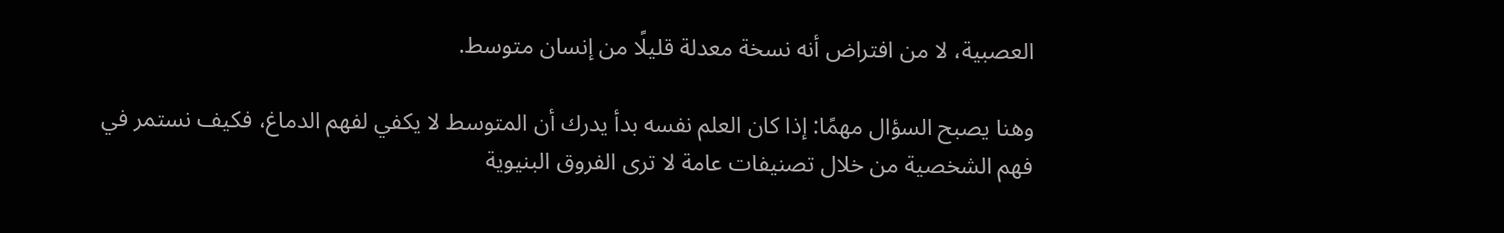العصبية، لا من افتراض أنه نسخة معدلة قليلًا من إنسان متوسط.

وهنا يصبح السؤال مهمًا: إذا كان العلم نفسه بدأ يدرك أن المتوسط لا يكفي لفهم الدماغ، فكيف نستمر في فهم الشخصية من خلال تصنيفات عامة لا ترى الفروق البنيوية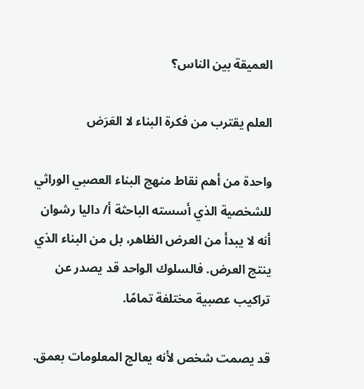العميقة بين الناس؟

العلم يقترب من فكرة البناء لا العَرَض

واحدة من أهم نقاط منهج البناء العصبي الوراثي للشخصية الذي أسسته الباحثة أ/ داليا رشوان أنه لا يبدأ من العرض الظاهر، بل من البناء الذي ينتج العرض. فالسلوك الواحد قد يصدر عن تراكيب عصبية مختلفة تمامًا.

قد يصمت شخص لأنه يعالج المعلومات بعمق.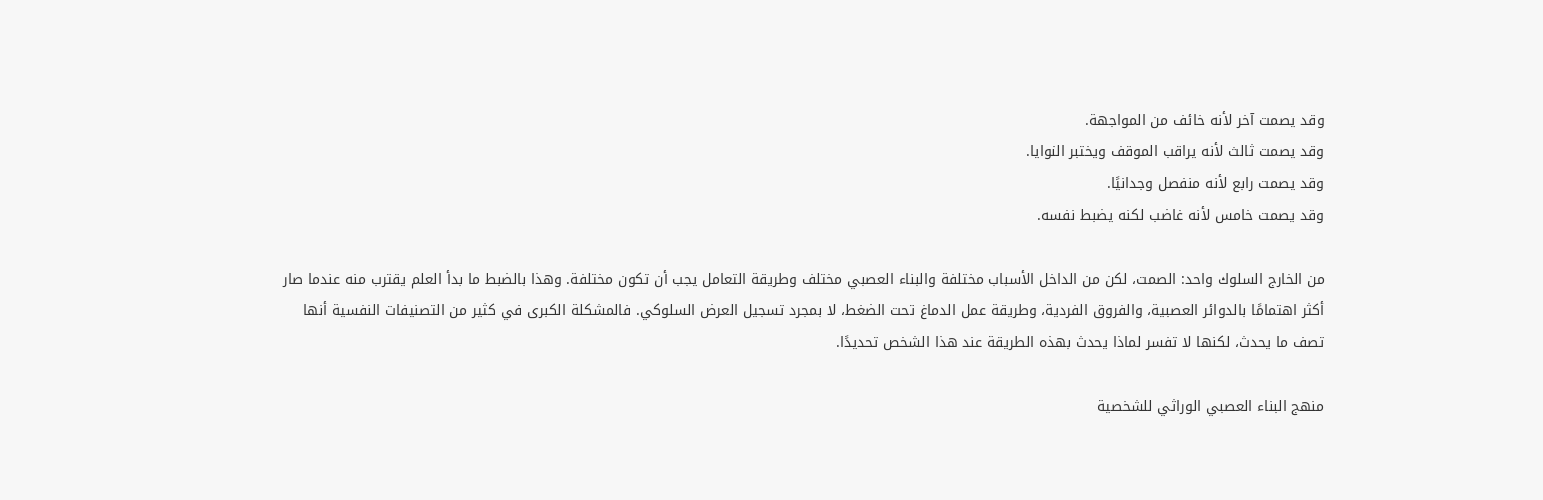وقد يصمت آخر لأنه خائف من المواجهة.
وقد يصمت ثالث لأنه يراقب الموقف ويختبر النوايا.
وقد يصمت رابع لأنه منفصل وجدانيًا.
وقد يصمت خامس لأنه غاضب لكنه يضبط نفسه.

من الخارج السلوك واحد: الصمت، لكن من الداخل الأسباب مختلفة والبناء العصبي مختلف وطريقة التعامل يجب أن تكون مختلفة. وهذا بالضبط ما بدأ العلم يقترب منه عندما صار أكثر اهتمامًا بالدوائر العصبية، والفروق الفردية، وطريقة عمل الدماغ تحت الضغط، لا بمجرد تسجيل العرض السلوكي. فالمشكلة الكبرى في كثير من التصنيفات النفسية أنها تصف ما يحدث، لكنها لا تفسر لماذا يحدث بهذه الطريقة عند هذا الشخص تحديدًا.

منهج البناء العصبي الوراثي للشخصية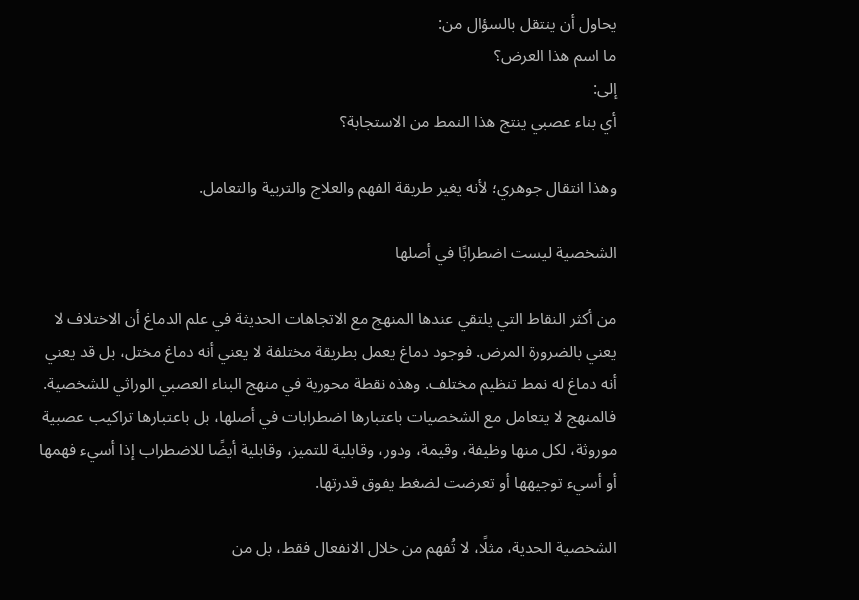يحاول أن ينتقل بالسؤال من:
ما اسم هذا العرض؟
إلى:
أي بناء عصبي ينتج هذا النمط من الاستجابة؟

وهذا انتقال جوهري؛ لأنه يغير طريقة الفهم والعلاج والتربية والتعامل.

الشخصية ليست اضطرابًا في أصلها

من أكثر النقاط التي يلتقي عندها المنهج مع الاتجاهات الحديثة في علم الدماغ أن الاختلاف لا يعني بالضرورة المرض. فوجود دماغ يعمل بطريقة مختلفة لا يعني أنه دماغ مختل، بل قد يعني أنه دماغ له نمط تنظيم مختلف. وهذه نقطة محورية في منهج البناء العصبي الوراثي للشخصية. فالمنهج لا يتعامل مع الشخصيات باعتبارها اضطرابات في أصلها، بل باعتبارها تراكيب عصبية موروثة، لكل منها وظيفة، وقيمة، ودور، وقابلية للتميز، وقابلية أيضًا للاضطراب إذا أسيء فهمها أو أسيء توجيهها أو تعرضت لضغط يفوق قدرتها.

الشخصية الحدية، مثلًا، لا تُفهم من خلال الانفعال فقط، بل من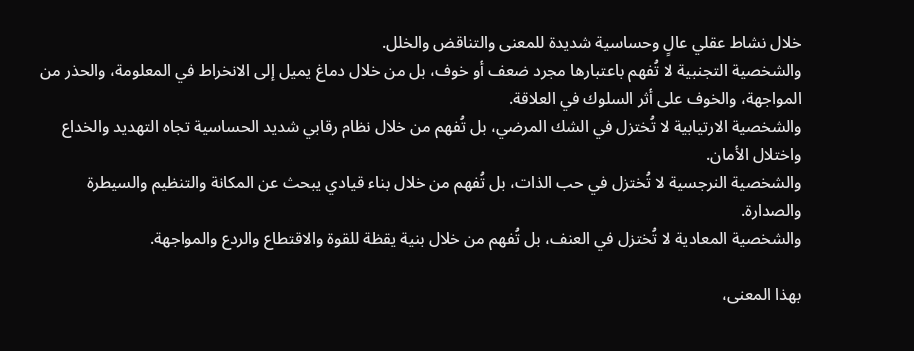خلال نشاط عقلي عالٍ وحساسية شديدة للمعنى والتناقض والخلل.
والشخصية التجنبية لا تُفهم باعتبارها مجرد ضعف أو خوف، بل من خلال دماغ يميل إلى الانخراط في المعلومة، والحذر من المواجهة، والخوف على أثر السلوك في العلاقة.
والشخصية الارتيابية لا تُختزل في الشك المرضي، بل تُفهم من خلال نظام رقابي شديد الحساسية تجاه التهديد والخداع واختلال الأمان.
والشخصية النرجسية لا تُختزل في حب الذات، بل تُفهم من خلال بناء قيادي يبحث عن المكانة والتنظيم والسيطرة والصدارة.
والشخصية المعادية لا تُختزل في العنف، بل تُفهم من خلال بنية يقظة للقوة والاقتطاع والردع والمواجهة.

بهذا المعنى،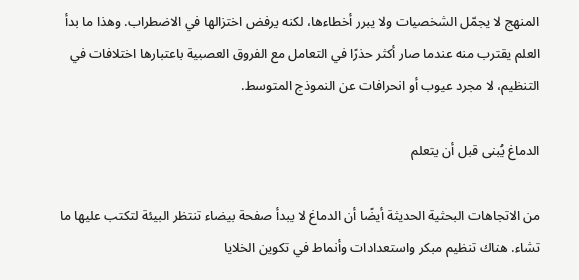المنهج لا يجمّل الشخصيات ولا يبرر أخطاءها، لكنه يرفض اختزالها في الاضطراب. وهذا ما بدأ العلم يقترب منه عندما صار أكثر حذرًا في التعامل مع الفروق العصبية باعتبارها اختلافات في التنظيم، لا مجرد عيوب أو انحرافات عن النموذج المتوسط.

الدماغ يُبنى قبل أن يتعلم

من الاتجاهات البحثية الحديثة أيضًا أن الدماغ لا يبدأ صفحة بيضاء تنتظر البيئة لتكتب عليها ما تشاء. هناك تنظيم مبكر واستعدادات وأنماط في تكوين الخلايا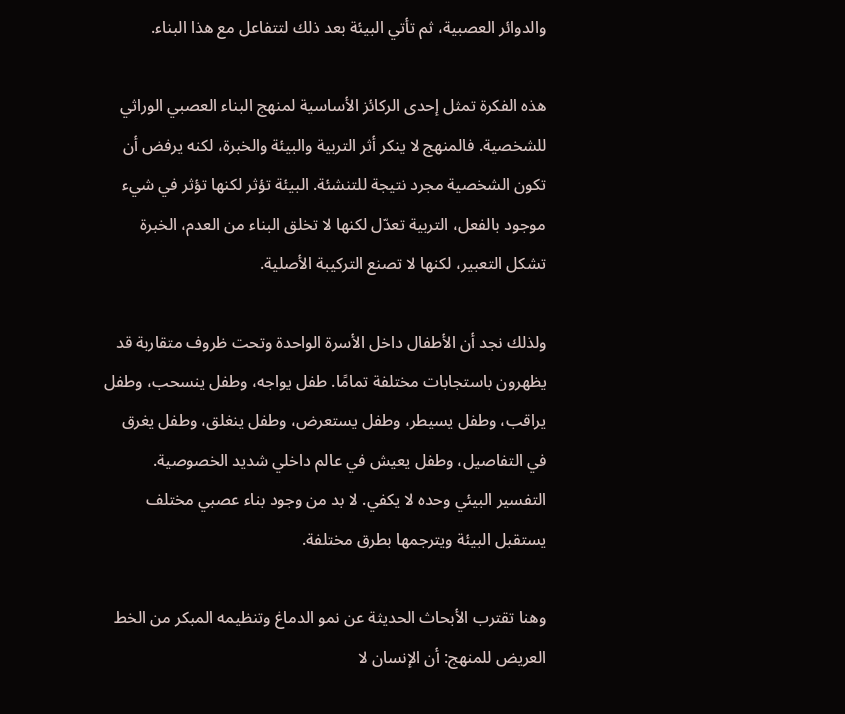والدوائر العصبية، ثم تأتي البيئة بعد ذلك لتتفاعل مع هذا البناء.

هذه الفكرة تمثل إحدى الركائز الأساسية لمنهج البناء العصبي الوراثي للشخصية. فالمنهج لا ينكر أثر التربية والبيئة والخبرة، لكنه يرفض أن تكون الشخصية مجرد نتيجة للتنشئة. البيئة تؤثر لكنها تؤثر في شيء موجود بالفعل، التربية تعدّل لكنها لا تخلق البناء من العدم، الخبرة تشكل التعبير، لكنها لا تصنع التركيبة الأصلية.

ولذلك نجد أن الأطفال داخل الأسرة الواحدة وتحت ظروف متقاربة قد يظهرون باستجابات مختلفة تمامًا. طفل يواجه، وطفل ينسحب، وطفل يراقب، وطفل يسيطر، وطفل يستعرض، وطفل ينغلق، وطفل يغرق في التفاصيل، وطفل يعيش في عالم داخلي شديد الخصوصية. التفسير البيئي وحده لا يكفي. لا بد من وجود بناء عصبي مختلف يستقبل البيئة ويترجمها بطرق مختلفة.

وهنا تقترب الأبحاث الحديثة عن نمو الدماغ وتنظيمه المبكر من الخط العريض للمنهج: أن الإنسان لا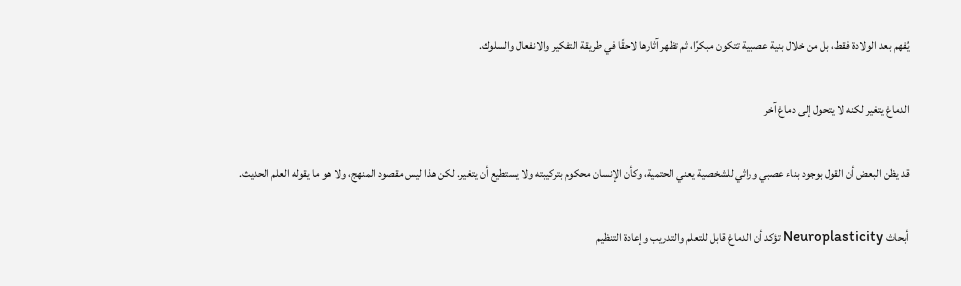يُفهم بعد الولادة فقط، بل من خلال بنية عصبية تتكون مبكرًا، ثم تظهر آثارها لاحقًا في طريقة التفكير والانفعال والسلوك.

الدماغ يتغير لكنه لا يتحول إلى دماغ آخر

قد يظن البعض أن القول بوجود بناء عصبي وراثي للشخصية يعني الحتمية، وكأن الإنسان محكوم بتركيبته ولا يستطيع أن يتغير. لكن هذا ليس مقصود المنهج، ولا هو ما يقوله العلم الحديث.

أبحاث Neuroplasticity تؤكد أن الدماغ قابل للتعلم والتدريب وإعادة التنظيم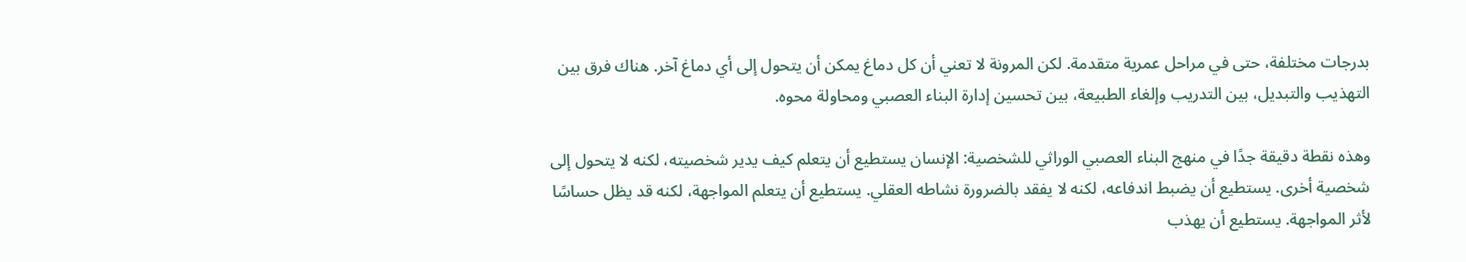بدرجات مختلفة، حتى في مراحل عمرية متقدمة. لكن المرونة لا تعني أن كل دماغ يمكن أن يتحول إلى أي دماغ آخر. هناك فرق بين التهذيب والتبديل، بين التدريب وإلغاء الطبيعة، بين تحسين إدارة البناء العصبي ومحاولة محوه.

وهذه نقطة دقيقة جدًا في منهج البناء العصبي الوراثي للشخصية: الإنسان يستطيع أن يتعلم كيف يدير شخصيته، لكنه لا يتحول إلى شخصية أخرى. يستطيع أن يضبط اندفاعه، لكنه لا يفقد بالضرورة نشاطه العقلي. يستطيع أن يتعلم المواجهة، لكنه قد يظل حساسًا لأثر المواجهة. يستطيع أن يهذب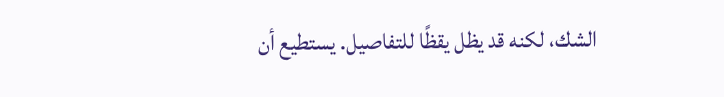الشك، لكنه قد يظل يقظًا للتفاصيل. يستطيع أن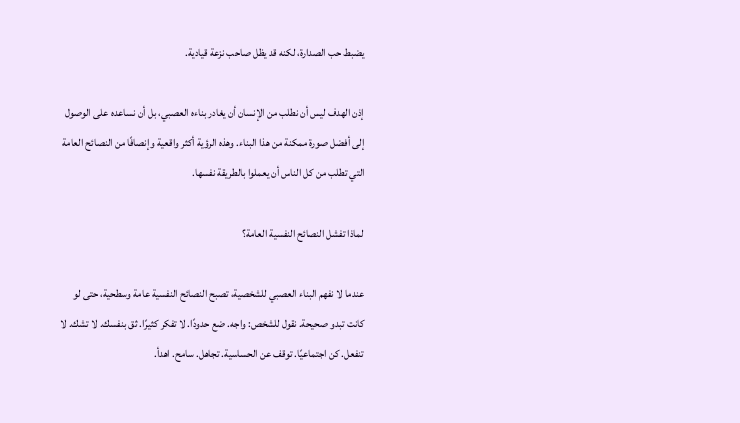يضبط حب الصدارة، لكنه قد يظل صاحب نزعة قيادية.

إذن الهدف ليس أن نطلب من الإنسان أن يغادر بناءه العصبي، بل أن نساعده على الوصول إلى أفضل صورة ممكنة من هذا البناء. وهذه الرؤية أكثر واقعية وإنصافًا من النصائح العامة التي تطلب من كل الناس أن يعملوا بالطريقة نفسها.

لماذا تفشل النصائح النفسية العامة؟

عندما لا نفهم البناء العصبي للشخصية، تصبح النصائح النفسية عامة وسطحية، حتى لو كانت تبدو صحيحة. نقول للشخص: واجه. ضع حدودًا. لا تفكر كثيرًا. ثق بنفسك. لا تشك. لا تنفعل. كن اجتماعيًا. توقف عن الحساسية. تجاهل. سامح. اهدأ.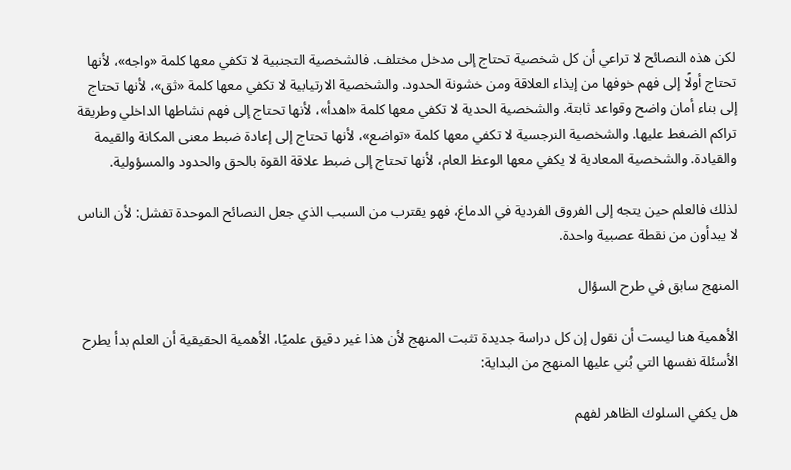لكن هذه النصائح لا تراعي أن كل شخصية تحتاج إلى مدخل مختلف. فالشخصية التجنبية لا تكفي معها كلمة «واجه»، لأنها تحتاج أولًا إلى فهم خوفها من إيذاء العلاقة ومن خشونة الحدود. والشخصية الارتيابية لا تكفي معها كلمة «ثق»، لأنها تحتاج إلى بناء أمان واضح وقواعد ثابتة. والشخصية الحدية لا تكفي معها كلمة «اهدأ»، لأنها تحتاج إلى فهم نشاطها الداخلي وطريقة تراكم الضغط عليها. والشخصية النرجسية لا تكفي معها كلمة «تواضع»، لأنها تحتاج إلى إعادة ضبط معنى المكانة والقيمة والقيادة. والشخصية المعادية لا يكفي معها الوعظ العام، لأنها تحتاج إلى ضبط علاقة القوة بالحق والحدود والمسؤولية.

لذلك فالعلم حين يتجه إلى الفروق الفردية في الدماغ، فهو يقترب من السبب الذي جعل النصائح الموحدة تفشل: لأن الناس لا يبدأون من نقطة عصبية واحدة.

المنهج سابق في طرح السؤال

الأهمية هنا ليست أن نقول إن كل دراسة جديدة تثبت المنهج لأن هذا غير دقيق علميًا، الأهمية الحقيقية أن العلم بدأ يطرح الأسئلة نفسها التي بُني عليها المنهج من البداية:

هل يكفي السلوك الظاهر لفهم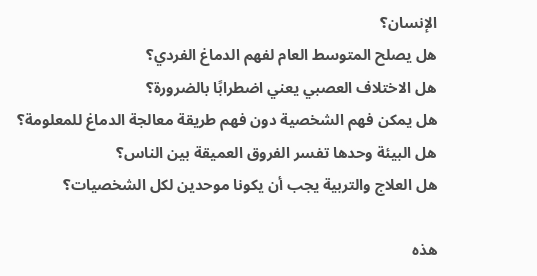الإنسان؟
هل يصلح المتوسط العام لفهم الدماغ الفردي؟
هل الاختلاف العصبي يعني اضطرابًا بالضرورة؟
هل يمكن فهم الشخصية دون فهم طريقة معالجة الدماغ للمعلومة؟
هل البيئة وحدها تفسر الفروق العميقة بين الناس؟
هل العلاج والتربية يجب أن يكونا موحدين لكل الشخصيات؟

هذه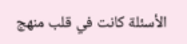الأسئلة كانت في قلب منهج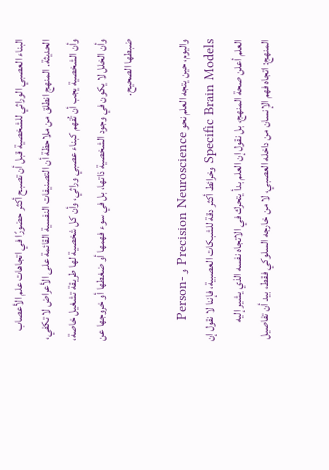البناء العصبي الوراثي للشخصية قبل أن تصبح أكثر حضورًا في اتجاهات علم الأعصاب الحديثة. المنهج انطلق من ملاحظة أن التصنيفات النفسية القائمة على الأعراض لا تكفي، وأن الشخصية يجب أن تُفهم كبناء عصبي وراثي، وأن كل شخصية لها طريقة تشغيل خاصة، وأن الخلل لا يكون في وجود الشخصية ذاتها، بل في سوء فهمها أو ضغطها أو خروجها عن ضبطها الصحيح.

واليوم، حين يتجه العلم نحو Precision Neuroscience و Person-Specific Brain Models وخرائط أكثر دقة للشبكات العصبية، فإننا لا نقول إن العلم أعلن صحة المنهج، بل نقول إن العلم بدأ يتحرك في الاتجاه نفسه الذي يشير إليه المنهج: اتجاه فهم الإنسان من داخله العصبي، لا من خارجه السلوكي فقط، بيد أن تفاصيل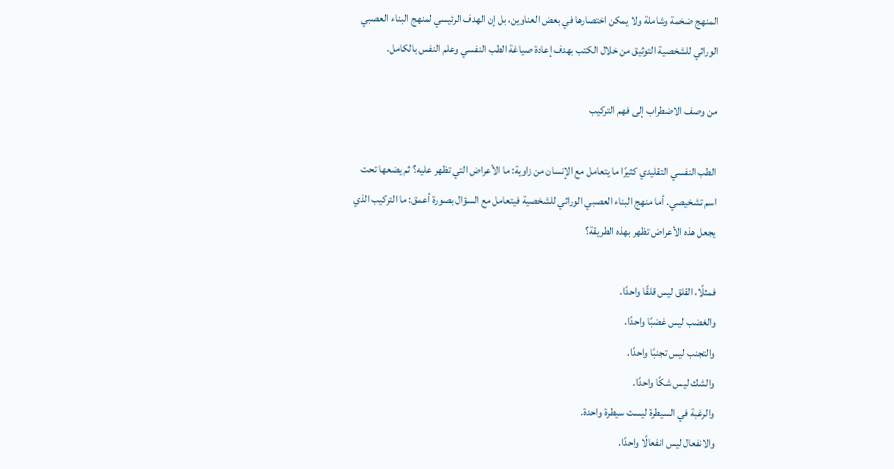المنهج ضخمة وشاملة ولا يمكن اختصارها في بعض العناوين، بل إن الهدف الرئيسي لمنهج البناء العصبي الوراثي للشخصية التوثيق من خلال الكتب بهدف إعادة صياغة الطب النفسي وعلم النفس بالكامل.

من وصف الاضطراب إلى فهم التركيب

الطب النفسي التقليدي كثيرًا ما يتعامل مع الإنسان من زاوية: ما الأعراض التي تظهر عليه؟ ثم يضعها تحت اسم تشخيصي. أما منهج البناء العصبي الوراثي للشخصية فيتعامل مع السؤال بصورة أعمق: ما التركيب الذي يجعل هذه الأعراض تظهر بهذه الطريقة؟

فمثلًا، القلق ليس قلقًا واحدًا.
والغضب ليس غضبًا واحدًا.
والتجنب ليس تجنبًا واحدًا.
والشك ليس شكًا واحدًا.
والرغبة في السيطرة ليست سيطرة واحدة.
والانفعال ليس انفعالًا واحدًا.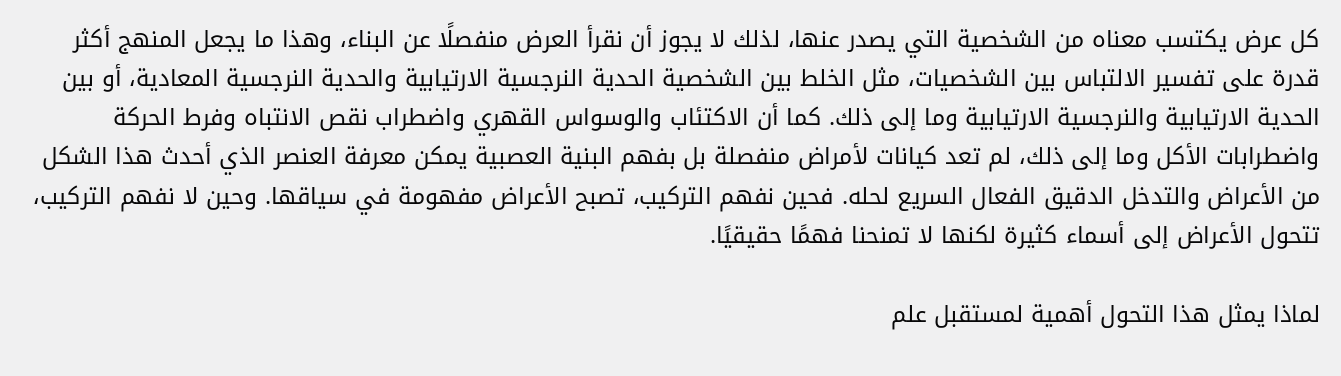كل عرض يكتسب معناه من الشخصية التي يصدر عنها، لذلك لا يجوز أن نقرأ العرض منفصلًا عن البناء، وهذا ما يجعل المنهج أكثر قدرة على تفسير الالتباس بين الشخصيات، مثل الخلط بين الشخصية الحدية النرجسية الارتيابية والحدية النرجسية المعادية، أو بين الحدية الارتيابية والنرجسية الارتيابية وما إلى ذلك. كما أن الاكتئاب والوسواس القهري واضطراب نقص الانتباه وفرط الحركة واضطرابات الأكل وما إلى ذلك، لم تعد كيانات لأمراض منفصلة بل بفهم البنية العصبية يمكن معرفة العنصر الذي أحدث هذا الشكل من الأعراض والتدخل الدقيق الفعال السريع لحله. فحين نفهم التركيب، تصبح الأعراض مفهومة في سياقها. وحين لا نفهم التركيب، تتحول الأعراض إلى أسماء كثيرة لكنها لا تمنحنا فهمًا حقيقيًا.

لماذا يمثل هذا التحول أهمية لمستقبل علم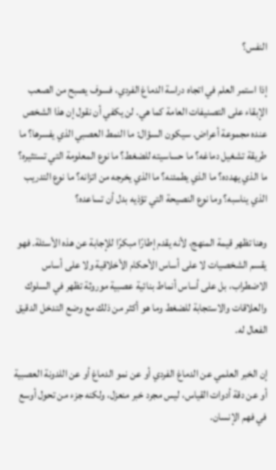النفس؟

إذا استمر العلم في اتجاه دراسة الدماغ الفردي، فسوف يصبح من الصعب الإبقاء على التصنيفات العامة كما هي. لن يكفي أن نقول إن هذا الشخص عنده مجموعة أعراض. سيكون السؤال: ما النمط العصبي الذي يفسرها؟ ما طريقة تشغيل دماغه؟ ما حساسيته للضغط؟ ما نوع المعلومة التي تستثيره؟ ما الذي يهدده؟ ما الذي يطمئنه؟ ما الذي يخرجه من اتزانه؟ ما نوع التدريب الذي يناسبه؟ وما نوع النصيحة التي تؤذيه بدل أن تساعده؟

وهنا تظهر قيمة المنهج، لأنه يقدم إطارًا مبكرًا للإجابة عن هذه الأسئلة. فهو يقسم الشخصيات لا على أساس الأحكام الأخلاقية ولا على أساس الاضطراب، بل على أساس أنماط بنائية عصبية موروثة تظهر في السلوك والعلاقات والاستجابة للضغط وما هو أكثر من ذلك مع وضع التدخل الدقيق الفعال له.

إن الخبر العلمي عن الدماغ الفردي أو عن نمو الدماغ أو عن اللدونة العصبية أو عن دقة أدوات القياس، ليس مجرد خبر منعزل، ولكنه جزء من تحول أوسع في فهم الإنسان.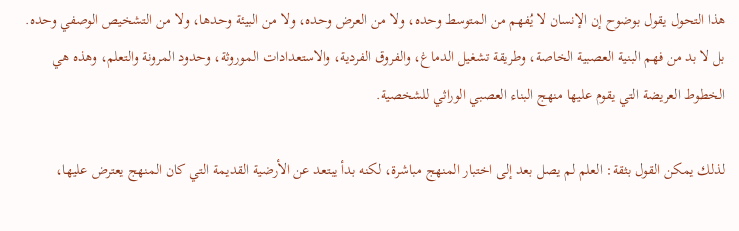هذا التحول يقول بوضوح إن الإنسان لا يُفهم من المتوسط وحده، ولا من العرض وحده، ولا من البيئة وحدها، ولا من التشخيص الوصفي وحده. بل لا بد من فهم البنية العصبية الخاصة، وطريقة تشغيل الدماغ، والفروق الفردية، والاستعدادات الموروثة، وحدود المرونة والتعلم، وهذه هي الخطوط العريضة التي يقوم عليها منهج البناء العصبي الوراثي للشخصية.

لذلك يمكن القول بثقة: العلم لم يصل بعد إلى اختبار المنهج مباشرة، لكنه بدأ يبتعد عن الأرضية القديمة التي كان المنهج يعترض عليها،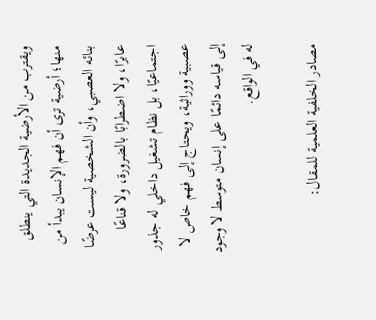ويقترب من الأرضية الجديدة التي ينطلق منها؛ أرضية ترى أن فهم الإنسان يبدأ من بنائه العصبي، وأن الشخصية ليست عرضًا عابرًا، ولا اضطرابًا بالضرورة، ولا قناعًا اجتماعيًا، بل نظام تشغيل داخلي له جذور عصبية ووراثية، ويحتاج إلى فهم خاص لا إلى قياسه دائمًا على إنسان متوسط لا وجود له في الواقع.

مصادر الخلفية العلمية للمقال: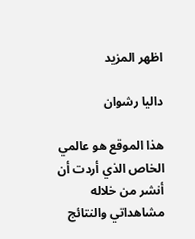اظهر المزيد

داليا رشوان

هذا الموقع هو عالمي الخاص الذي أردت أن أنشر من خلاله مشاهداتي والنتائج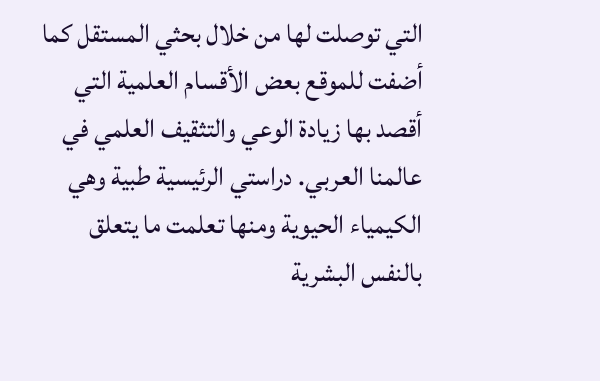التي توصلت لها من خلال بحثي المستقل كما أضفت للموقع بعض الأقسام العلمية التي أقصد بها زيادة الوعي والتثقيف العلمي في عالمنا العربي. دراستي الرئيسية طبية وهي الكيمياء الحيوية ومنها تعلمت ما يتعلق بالنفس البشرية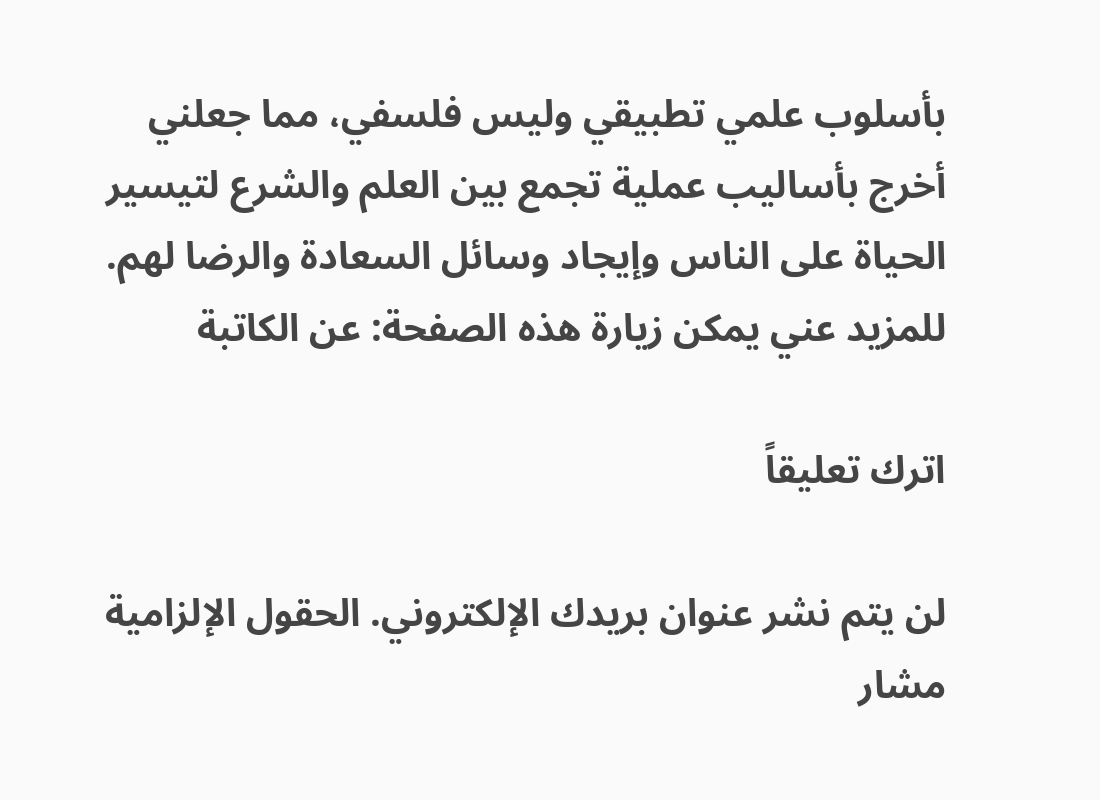بأسلوب علمي تطبيقي وليس فلسفي، مما جعلني أخرج بأساليب عملية تجمع بين العلم والشرع لتيسير الحياة على الناس وإيجاد وسائل السعادة والرضا لهم. للمزيد عني يمكن زيارة هذه الصفحة: عن الكاتبة

اترك تعليقاً

لن يتم نشر عنوان بريدك الإلكتروني. الحقول الإلزامية مشار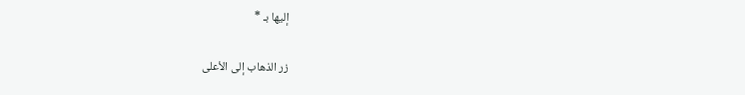إليها بـ *

زر الذهاب إلى الأعلى